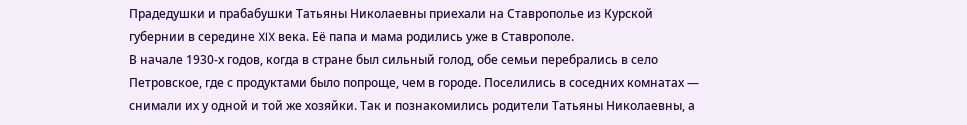Прадедушки и прабабушки Татьяны Николаевны приехали на Ставрополье из Курской губернии в середине XIX века. Её папа и мама родились уже в Ставрополе.
В начале 1930-х годов, когда в стране был сильный голод, обе семьи перебрались в село Петровское, где с продуктами было попроще, чем в городе. Поселились в соседних комнатах — снимали их у одной и той же хозяйки. Так и познакомились родители Татьяны Николаевны, а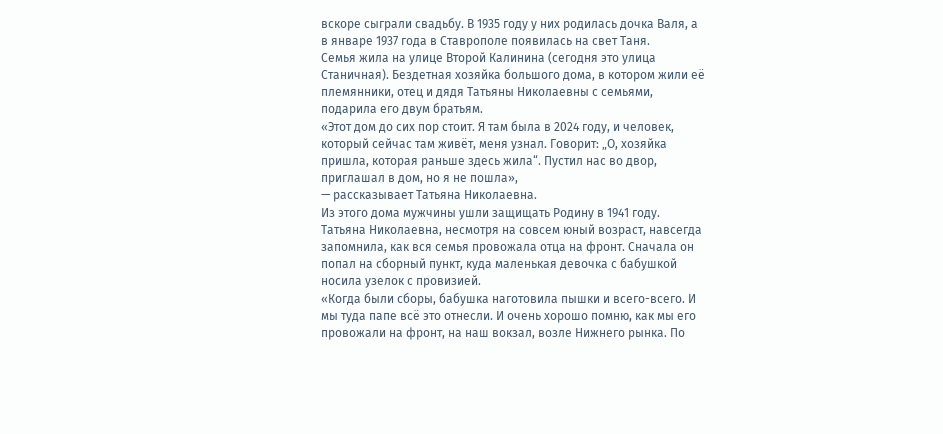вскоре сыграли свадьбу. В 1935 году у них родилась дочка Валя, а в январе 1937 года в Ставрополе появилась на свет Таня.
Семья жила на улице Второй Калинина (сегодня это улица Станичная). Бездетная хозяйка большого дома, в котором жили её племянники, отец и дядя Татьяны Николаевны с семьями, подарила его двум братьям.
«Этот дом до сих пор стоит. Я там была в 2024 году, и человек, который сейчас там живёт, меня узнал. Говорит: „О, хозяйка пришла, которая раньше здесь жила“. Пустил нас во двор, приглашал в дом, но я не пошла»,
— рассказывает Татьяна Николаевна.
Из этого дома мужчины ушли защищать Родину в 1941 году.
Татьяна Николаевна, несмотря на совсем юный возраст, навсегда запомнила, как вся семья провожала отца на фронт. Сначала он попал на сборный пункт, куда маленькая девочка с бабушкой носила узелок с провизией.
«Когда были сборы, бабушка наготовила пышки и всего-всего. И мы туда папе всё это отнесли. И очень хорошо помню, как мы его провожали на фронт, на наш вокзал, возле Нижнего рынка. По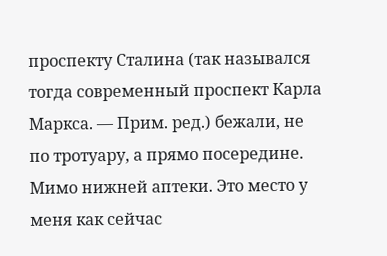проспекту Сталина (так назывался тогда современный проспект Карла Маркса. — Прим. ред.) бежали, не по тротуару, а прямо посередине. Мимо нижней аптеки. Это место у меня как сейчас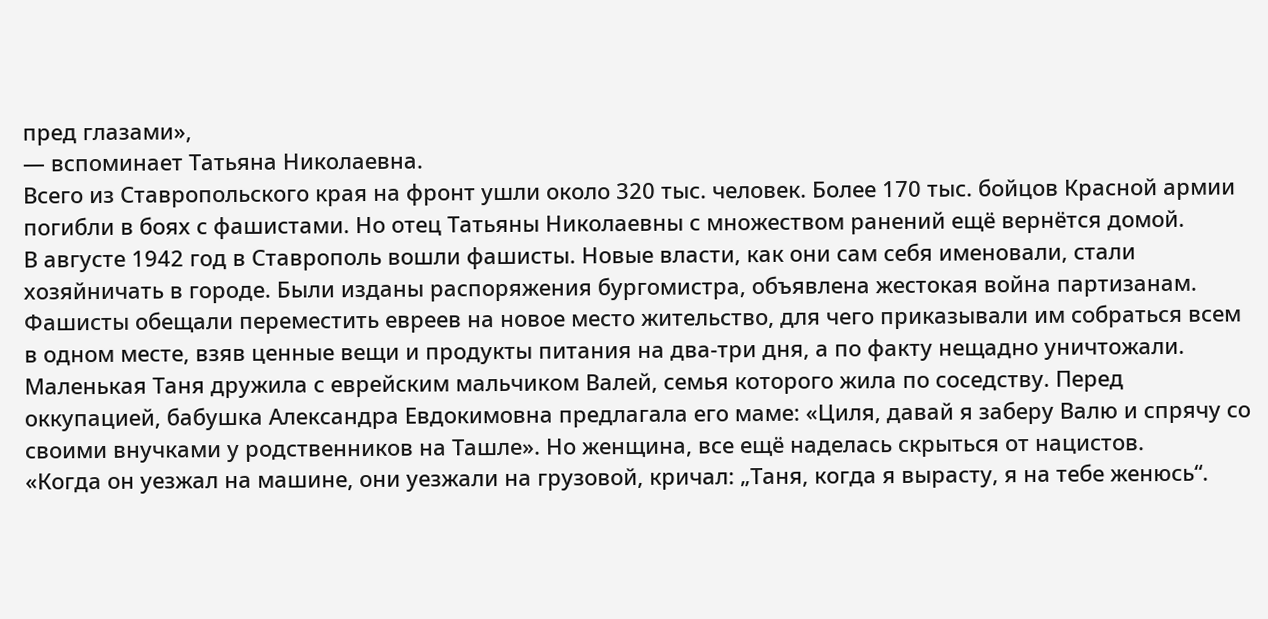пред глазами»,
— вспоминает Татьяна Николаевна.
Всего из Ставропольского края на фронт ушли около 320 тыс. человек. Более 170 тыс. бойцов Красной армии погибли в боях с фашистами. Но отец Татьяны Николаевны с множеством ранений ещё вернётся домой.
В августе 1942 год в Ставрополь вошли фашисты. Новые власти, как они сам себя именовали, стали хозяйничать в городе. Были изданы распоряжения бургомистра, объявлена жестокая война партизанам. Фашисты обещали переместить евреев на новое место жительство, для чего приказывали им собраться всем в одном месте, взяв ценные вещи и продукты питания на два-три дня, а по факту нещадно уничтожали.
Маленькая Таня дружила с еврейским мальчиком Валей, семья которого жила по соседству. Перед оккупацией, бабушка Александра Евдокимовна предлагала его маме: «Циля, давай я заберу Валю и спрячу со своими внучками у родственников на Ташле». Но женщина, все ещё наделась скрыться от нацистов.
«Когда он уезжал на машине, они уезжали на грузовой, кричал: „Таня, когда я вырасту, я на тебе женюсь“.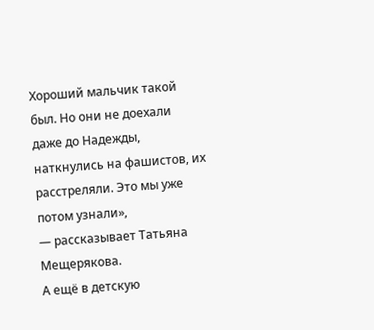Хороший мальчик такой был. Но они не доехали даже до Надежды, наткнулись на фашистов, их расстреляли. Это мы уже потом узнали»,
— рассказывает Татьяна Мещерякова.
А ещё в детскую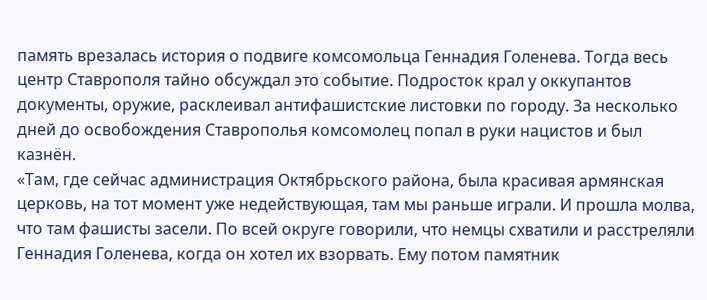память врезалась история о подвиге комсомольца Геннадия Голенева. Тогда весь центр Ставрополя тайно обсуждал это событие. Подросток крал у оккупантов документы, оружие, расклеивал антифашистские листовки по городу. За несколько дней до освобождения Ставрополья комсомолец попал в руки нацистов и был казнён.
«Там, где сейчас администрация Октябрьского района, была красивая армянская церковь, на тот момент уже недействующая, там мы раньше играли. И прошла молва, что там фашисты засели. По всей округе говорили, что немцы схватили и расстреляли Геннадия Голенева, когда он хотел их взорвать. Ему потом памятник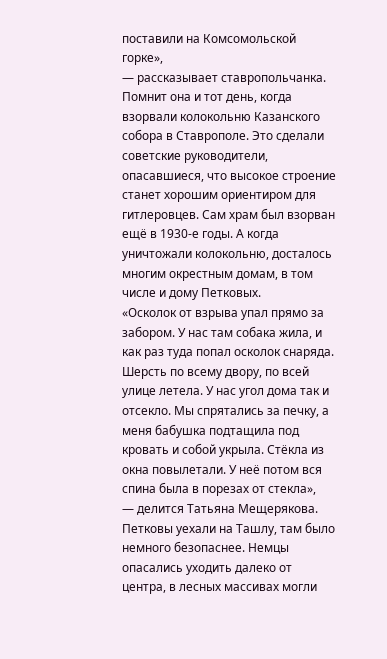поставили на Комсомольской горке»,
— рассказывает ставропольчанка.
Помнит она и тот день, когда взорвали колокольню Казанского собора в Ставрополе. Это сделали советские руководители, опасавшиеся, что высокое строение станет хорошим ориентиром для гитлеровцев. Сам храм был взорван ещё в 1930-е годы. А когда уничтожали колокольню, досталось многим окрестным домам, в том числе и дому Петковых.
«Осколок от взрыва упал прямо за забором. У нас там собака жила, и как раз туда попал осколок снаряда. Шерсть по всему двору, по всей улице летела. У нас угол дома так и отсекло. Мы спрятались за печку, а меня бабушка подтащила под кровать и собой укрыла. Стёкла из окна повылетали. У неё потом вся спина была в порезах от стекла»,
— делится Татьяна Мещерякова.
Петковы уехали на Ташлу, там было немного безопаснее. Немцы опасались уходить далеко от центра, в лесных массивах могли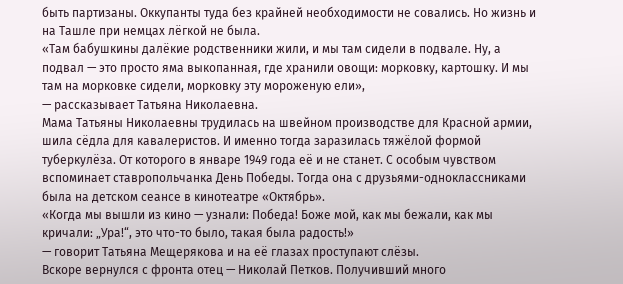быть партизаны. Оккупанты туда без крайней необходимости не совались. Но жизнь и на Ташле при немцах лёгкой не была.
«Там бабушкины далёкие родственники жили, и мы там сидели в подвале. Ну, а подвал — это просто яма выкопанная, где хранили овощи: морковку, картошку. И мы там на морковке сидели, морковку эту мороженую ели»,
— рассказывает Татьяна Николаевна.
Мама Татьяны Николаевны трудилась на швейном производстве для Красной армии, шила сёдла для кавалеристов. И именно тогда заразилась тяжёлой формой туберкулёза. От которого в январе 1949 года её и не станет. С особым чувством вспоминает ставропольчанка День Победы. Тогда она с друзьями-одноклассниками была на детском сеансе в кинотеатре «Октябрь».
«Когда мы вышли из кино — узнали: Победа! Боже мой, как мы бежали, как мы кричали: „Ура!“, это что-то было, такая была радость!»
— говорит Татьяна Мещерякова и на её глазах проступают слёзы.
Вскоре вернулся с фронта отец — Николай Петков. Получивший много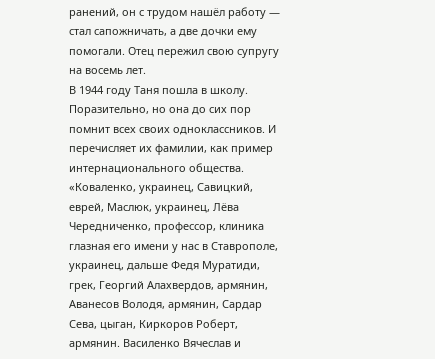ранений, он с трудом нашёл работу — стал сапожничать, а две дочки ему помогали. Отец пережил свою супругу на восемь лет.
В 1944 году Таня пошла в школу. Поразительно, но она до сих пор помнит всех своих одноклассников. И перечисляет их фамилии, как пример интернационального общества.
«Коваленко, украинец, Савицкий, еврей, Маслюк, украинец, Лёва Чередниченко, профессор, клиника глазная его имени у нас в Ставрополе, украинец, дальше Федя Муратиди, грек, Георгий Алахвердов, армянин, Аванесов Володя, армянин, Сардар Сева, цыган, Киркоров Роберт, армянин. Василенко Вячеслав и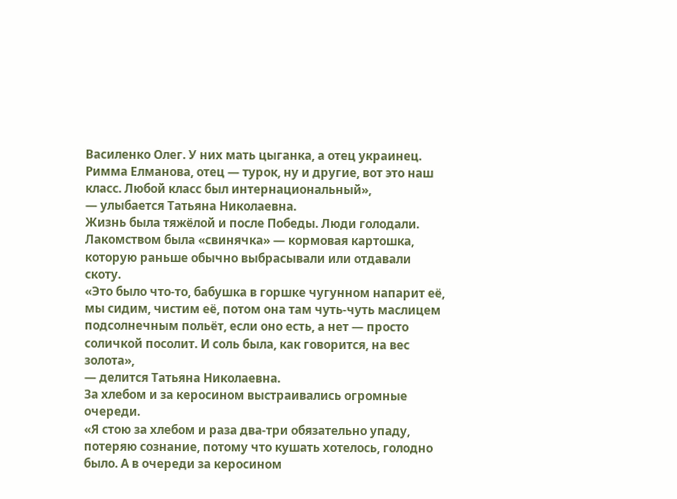Василенко Олег. У них мать цыганка, а отец украинец. Римма Елманова, отец — турок, ну и другие, вот это наш класс. Любой класс был интернациональный»,
— улыбается Татьяна Николаевна.
Жизнь была тяжёлой и после Победы. Люди голодали. Лакомством была «свинячка» — кормовая картошка, которую раньше обычно выбрасывали или отдавали скоту.
«Это было что-то, бабушка в горшке чугунном напарит её, мы сидим, чистим её, потом она там чуть-чуть маслицем подсолнечным польёт, если оно есть, а нет — просто соличкой посолит. И соль была, как говорится, на вес золота»,
— делится Татьяна Николаевна.
За хлебом и за керосином выстраивались огромные очереди.
«Я стою за хлебом и раза два-три обязательно упаду, потеряю сознание, потому что кушать хотелось, голодно было. А в очереди за керосином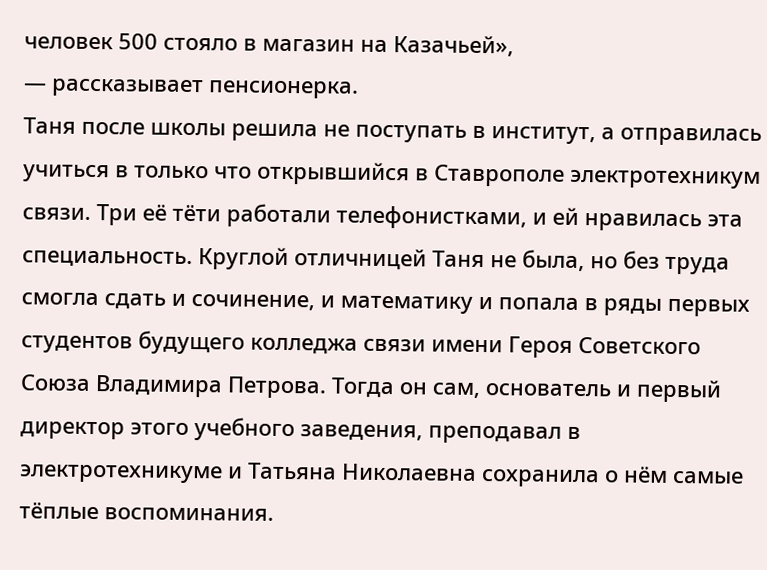человек 500 стояло в магазин на Казачьей»,
— рассказывает пенсионерка.
Таня после школы решила не поступать в институт, а отправилась учиться в только что открывшийся в Ставрополе электротехникум связи. Три её тёти работали телефонистками, и ей нравилась эта специальность. Круглой отличницей Таня не была, но без труда смогла сдать и сочинение, и математику и попала в ряды первых студентов будущего колледжа связи имени Героя Советского Союза Владимира Петрова. Тогда он сам, основатель и первый директор этого учебного заведения, преподавал в электротехникуме и Татьяна Николаевна сохранила о нём самые тёплые воспоминания.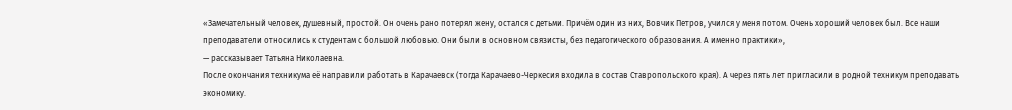«Замечательный человек, душевный, простой. Он очень рано потерял жену, остался с детьми. Причём один из них, Вовчик Петров, учился у меня потом. Очень хороший человек был. Все наши преподаватели относились к студентам с большой любовью. Они были в основном связисты, без педагогического образования. А именно практики»,
— рассказывает Татьяна Николаевна.
После окончания техникума её направили работать в Карачаевск (тогда Карачаево-Черкесия входила в состав Ставропольского края). А через пять лет пригласили в родной техникум преподавать экономику.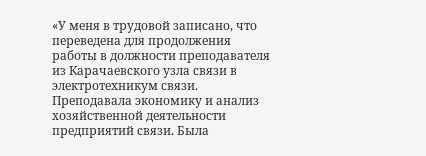«У меня в трудовой записано, что переведена для продолжения работы в должности преподавателя из Карачаевского узла связи в электротехникум связи. Преподавала экономику и анализ хозяйственной деятельности предприятий связи. Была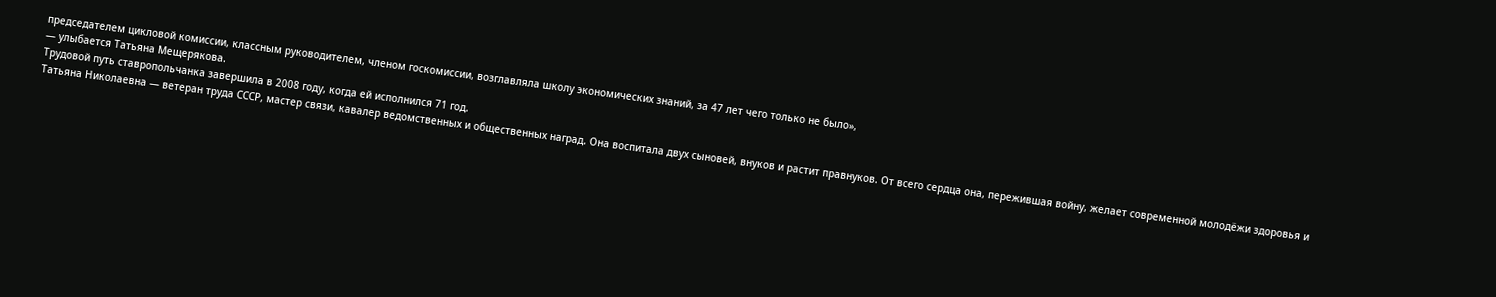председателем цикловой комиссии, классным руководителем, членом госкомиссии, возглавляла школу экономических знаний, за 47 лет чего только не было»,
— улыбается Татьяна Мещерякова.
Трудовой путь ставропольчанка завершила в 2008 году, когда ей исполнился 71 год.
Татьяна Николаевна — ветеран труда СССР, мастер связи, кавалер ведомственных и общественных наград. Она воспитала двух сыновей, внуков и растит правнуков. От всего сердца она, пережившая войну, желает современной молодёжи здоровья и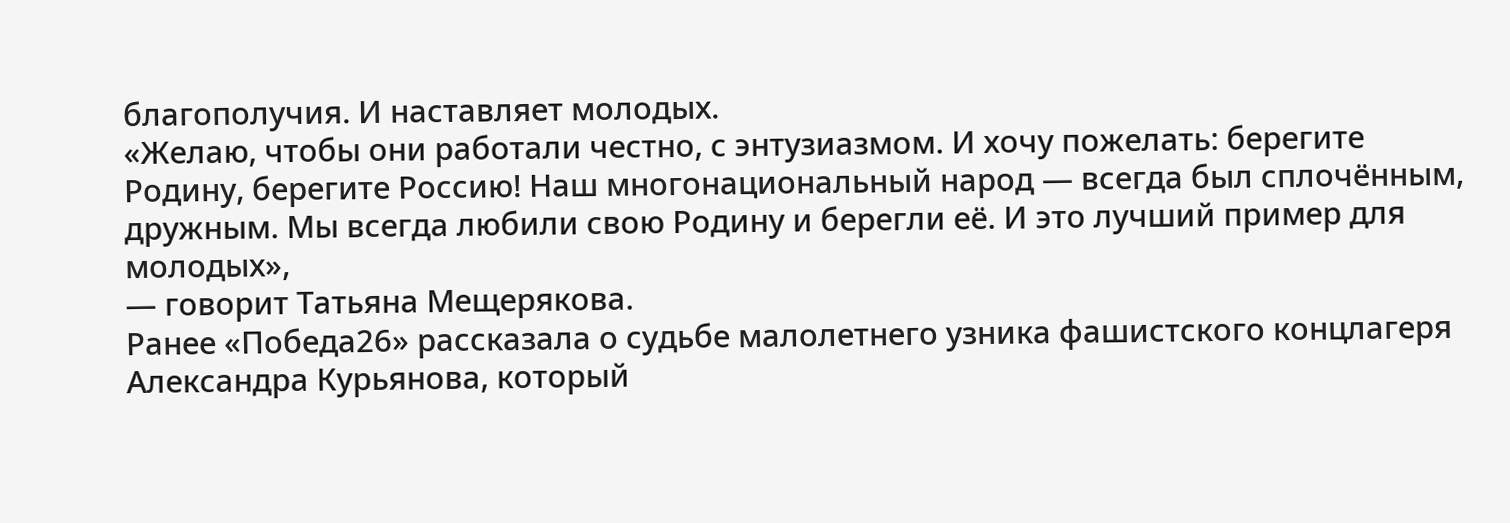благополучия. И наставляет молодых.
«Желаю, чтобы они работали честно, с энтузиазмом. И хочу пожелать: берегите Родину, берегите Россию! Наш многонациональный народ — всегда был сплочённым, дружным. Мы всегда любили свою Родину и берегли её. И это лучший пример для молодых»,
— говорит Татьяна Мещерякова.
Ранее «Победа26» рассказала о судьбе малолетнего узника фашистского концлагеря Александра Курьянова, который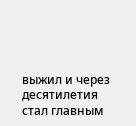выжил и через десятилетия стал главным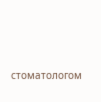стоматологом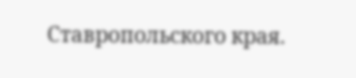Ставропольского края.